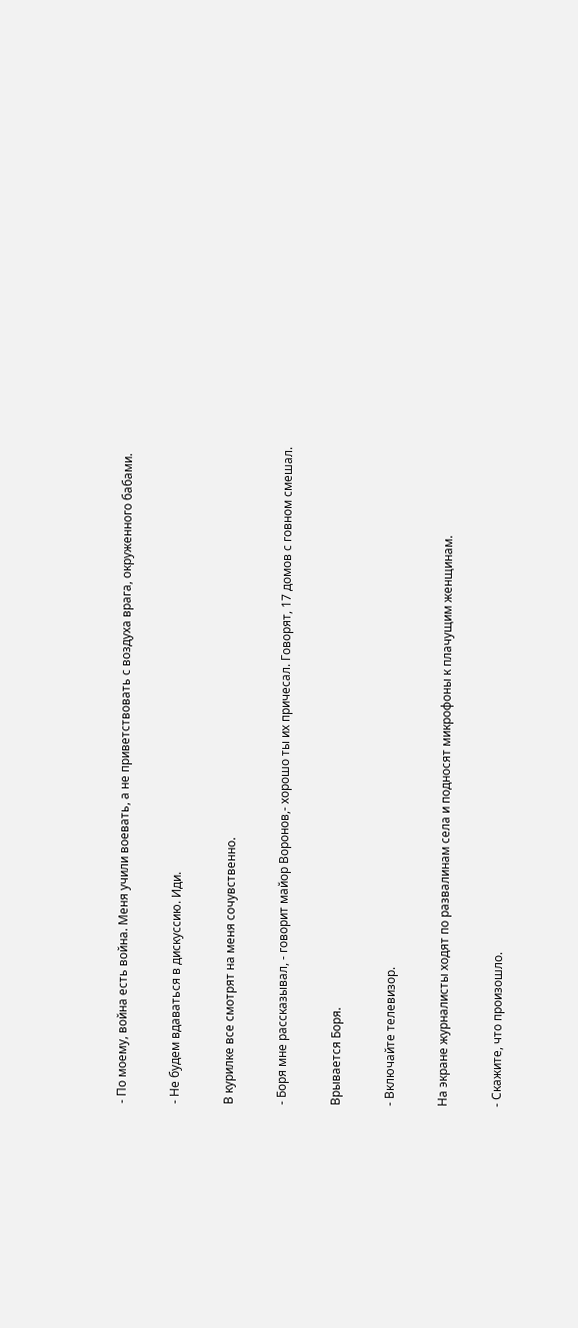- По моему, война есть война. Меня учили воевать, а не приветствовать с воздуха врага, окруженного бабами.

- Не будем вдаваться в дискуссию. Иди.

В курилке все смотрят на меня сочувственно.

- Боря мне рассказывал, - говорит майор Воронов,- хорошо ты их причесал. Говорят, 17 домов с говном смешал.

Врывается Боря.

- Включайте телевизор.

На экране журналисты ходят по развалинам села и подносят микрофоны к плачущим женщинам.

- Скажите, что произошло.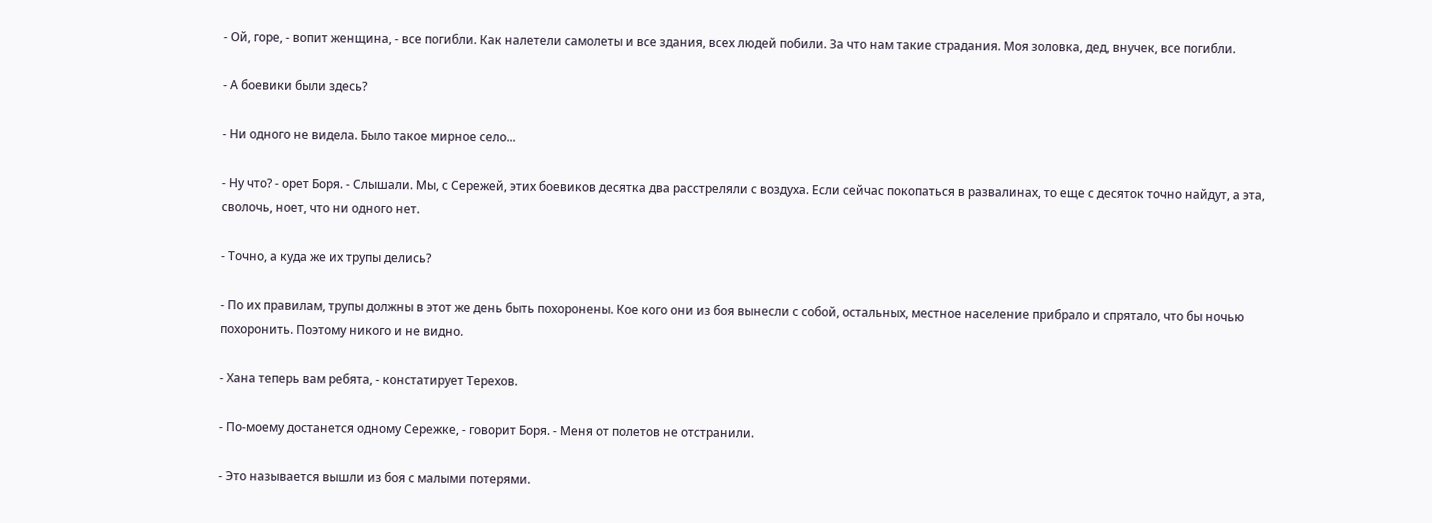- Ой, горе, - вопит женщина, - все погибли. Как налетели самолеты и все здания, всех людей побили. За что нам такие страдания. Моя золовка, дед, внучек, все погибли.

- А боевики были здесь?

- Ни одного не видела. Было такое мирное село...

- Ну что? - орет Боря. - Слышали. Мы, с Сережей, этих боевиков десятка два расстреляли с воздуха. Если сейчас покопаться в развалинах, то еще с десяток точно найдут, а эта, сволочь, ноет, что ни одного нет.

- Точно, а куда же их трупы делись?

- По их правилам, трупы должны в этот же день быть похоронены. Кое кого они из боя вынесли с собой, остальных, местное население прибрало и спрятало, что бы ночью похоронить. Поэтому никого и не видно.

- Хана теперь вам ребята, - констатирует Терехов.

- По-моему достанется одному Сережке, - говорит Боря. - Меня от полетов не отстранили.

- Это называется вышли из боя с малыми потерями.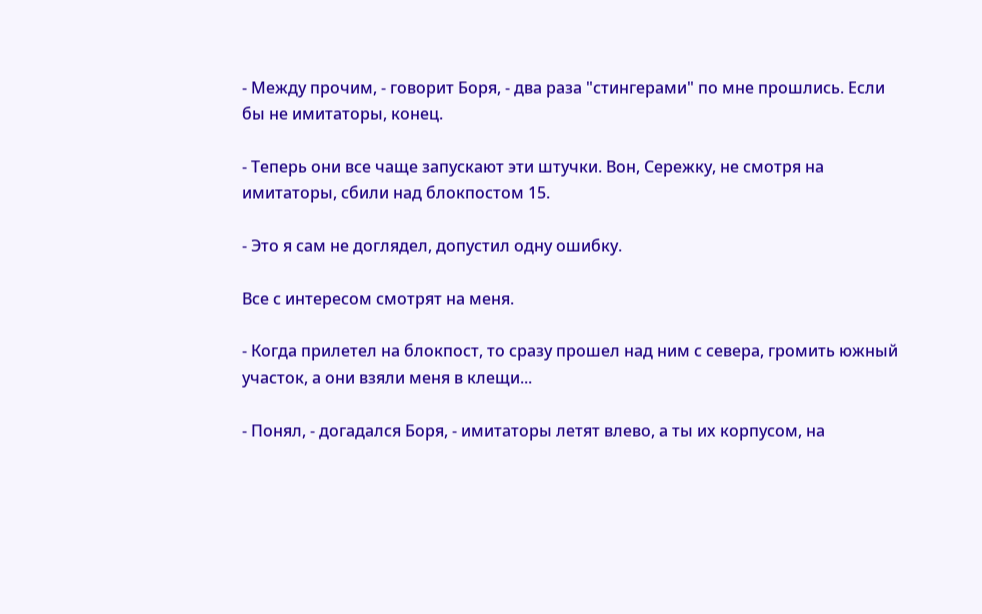- Между прочим, - говорит Боря, - два раза "стингерами" по мне прошлись. Если бы не имитаторы, конец.

- Теперь они все чаще запускают эти штучки. Вон, Сережку, не смотря на имитаторы, сбили над блокпостом 15.

- Это я сам не доглядел, допустил одну ошибку.

Все с интересом смотрят на меня.

- Когда прилетел на блокпост, то сразу прошел над ним с севера, громить южный участок, а они взяли меня в клещи...

- Понял, - догадался Боря, - имитаторы летят влево, а ты их корпусом, на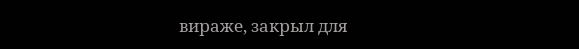вираже, закрыл для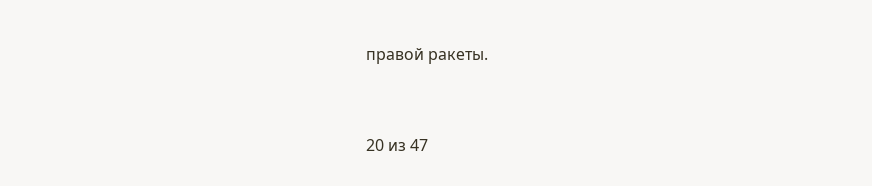правой ракеты.



20 из 47